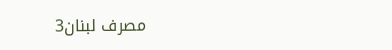مصرف لبنان3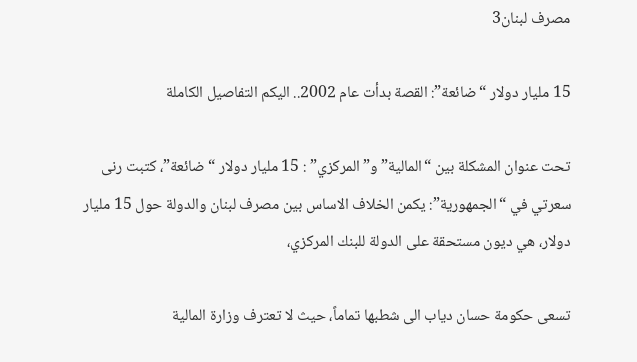مصرف لبنان3

15 مليار دولار “ضائعة”: القصة بدأت عام 2002.. اليكم التفاصيل الكاملة

تحت عنوان المشكلة بين “المالية” و”المركزي” : 15 مليار دولار “ضائعة”، كتبت رنى سعرتي في “الجمهورية”: يكمن الخلاف الاساس بين مصرف لبنان والدولة حول 15 مليار دولار، هي ديون مستحقة على الدولة للبنك المركزي،

تسعى حكومة حسان دياب الى شطبها تماماً، حيث لا تعترف وزارة المالية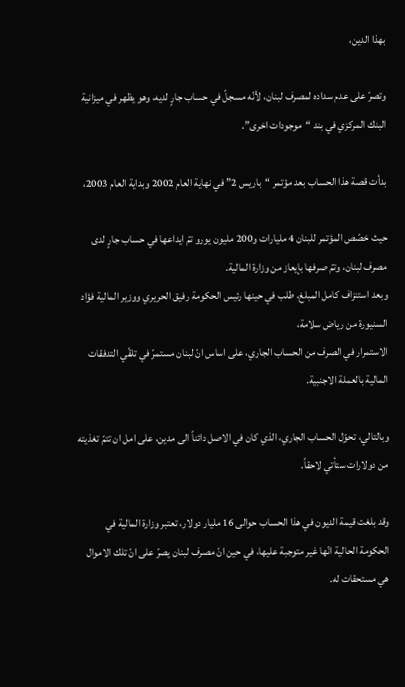بهذا الدين،

وتصرّ على عدم سداده لمصرف لبنان، لأنّه مسجلّ في حساب جارٍ لديه، وهو يظهر في ميزانية البنك المركزي في بند “موجودات اخرى”.

بدأت قصة هذا الحساب بعد مؤتمر “باريس 2” في نهاية العام 2002 وبداية العام 2003،

حيث خصّص المؤتمر للبنان 4 مليارات و200 مليون يورو تمّ ايداعها في حساب جارٍ لدى مصرف لبنان، وتمّ صرفها بإيعاز من وزارة المالية.
وبعد استنزاف كامل المبلغ، طلب في حينها رئيس الحكومة رفيق الحريري ووزير المالية فؤاد السنيورة من رياض سلامة،
الاستمرار في الصرف من الحساب الجاري، على اساس انّ لبنان مستمرّ في تلقّي التدفقات المالية بالعملة الاجنبية.

وبالتالي، تحوّل الحساب الجاري، الذي كان في الاصل دائناً الى مدين، على امل ان تتمّ تغذيته من دولارات ستأتي لاحقاً.

وقد بلغت قيمة الديون في هذا الحساب حوالى 16 مليار دولار، تعتبر وزارة المالية في الحكومة الحالية انّها غير متوجبة عليها، في حين انّ مصرف لبنان يصرّ على انّ تلك الاموال هي مستحقات له.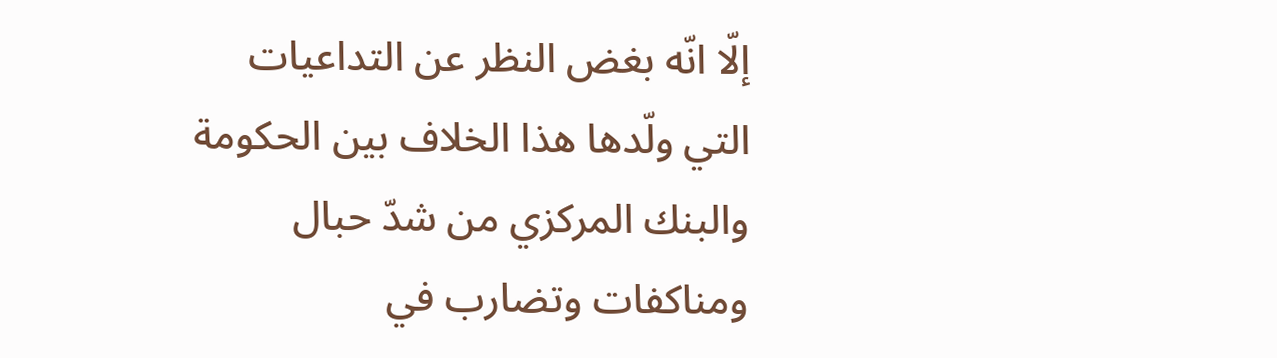إلّا انّه بغض النظر عن التداعيات التي ولّدها هذا الخلاف بين الحكومة والبنك المركزي من شدّ حبال ومناكفات وتضارب في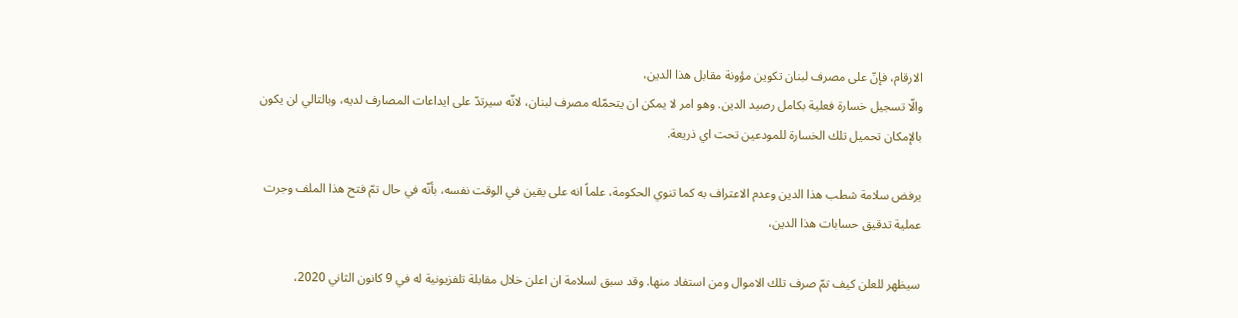الارقام، فإنّ على مصرف لبنان تكوين مؤونة مقابل هذا الدين،
والّا تسجيل خسارة فعلية بكامل رصيد الدين. وهو امر لا يمكن ان يتحمّله مصرف لبنان، لانّه سيرتدّ على ايداعات المصارف لديه، وبالتالي لن يكون بالإمكان تحميل تلك الخسارة للمودعين تحت اي ذريعة.

يرفض سلامة شطب هذا الدين وعدم الاعتراف به كما تنوي الحكومة، علماً انه على يقين في الوقت نفسه، بأنّه في حال تمّ فتح هذا الملف وجرت عملية تدقيق حسابات هذا الدين،

سيظهر للعلن كيف تمّ صرف تلك الاموال ومن استفاد منها. وقد سبق لسلامة ان اعلن خلال مقابلة تلفزيونية له في 9 كانون الثاني 2020،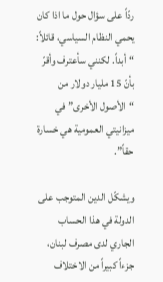ردّاً على سؤال حول ما اذا كان يحمي النظام السياسي، قائلاً: “أبداً. لكنني سأعترف وأقرّ بأنّ 15 مليار دولار من “الأصول الأخرى” في ميزانيتي العمومية هي خسارة حقاً”.

ويشكّل الدين المتوجب على الدولة في هذا الحساب الجاري لدى مصرف لبنان، جزءاً كبيراً من الاختلاف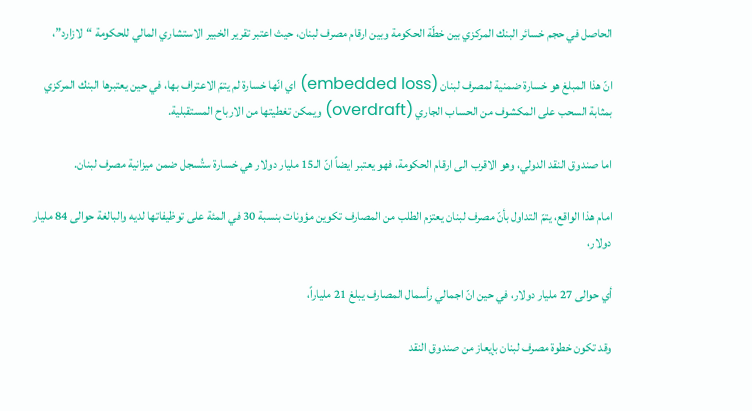الحاصل في حجم خسائر البنك المركزي بين خطّة الحكومة وبين ارقام مصرف لبنان، حيث اعتبر تقرير الخبير الاستشاري المالي للحكومة “لازارد”،

انّ هذا المبلغ هو خسارة ضمنية لمصرف لبنان (embedded loss) اي انّها خسارة لم يتمّ الاعتراف بها، في حين يعتبرها البنك المركزي بمثابة السحب على المكشوف من الحساب الجاري (overdraft) ويمكن تغطيتها من الارباح المستقبلية.

اما صندوق النقد الدولي، وهو الاقرب الى ارقام الحكومة، فهو يعتبر ايضاً انّ الـ15 مليار دولار هي خسارة ستُسجل ضمن ميزانية مصرف لبنان.

امام هذا الواقع، يتمّ التداول بأنّ مصرف لبنان يعتزم الطلب من المصارف تكوين مؤونات بنسبة 30 في المئة على توظيفاتها لديه والبالغة حوالى 84 مليار دولار،

أي حوالى 27 مليار دولار، في حين انّ اجمالي رأسمال المصارف يبلغ 21 ملياراً،

وقد تكون خطوة مصرف لبنان بإيعاز من صندوق النقد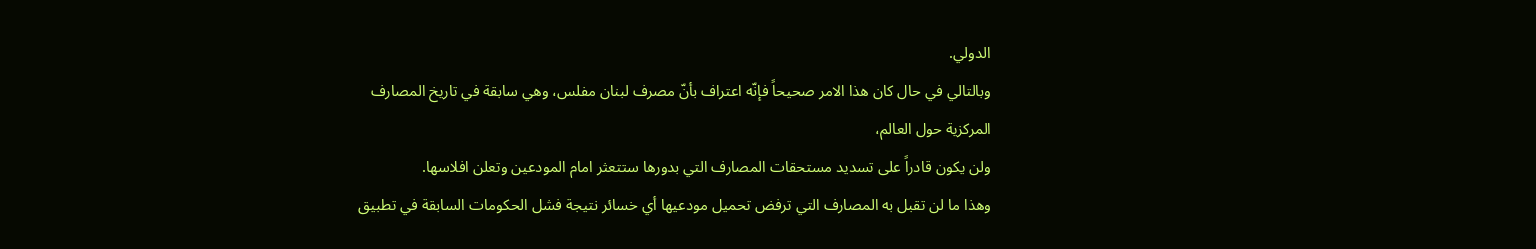الدولي.
وبالتالي في حال كان هذا الامر صحيحاً فإنّه اعتراف بأنّ مصرف لبنان مفلس، وهي سابقة في تاريخ المصارف المركزية حول العالم،
ولن يكون قادراً على تسديد مستحقات المصارف التي بدورها ستتعثر امام المودعين وتعلن افلاسها.
وهذا ما لن تقبل به المصارف التي ترفض تحميل مودعيها أي خسائر نتيجة فشل الحكومات السابقة في تطبيق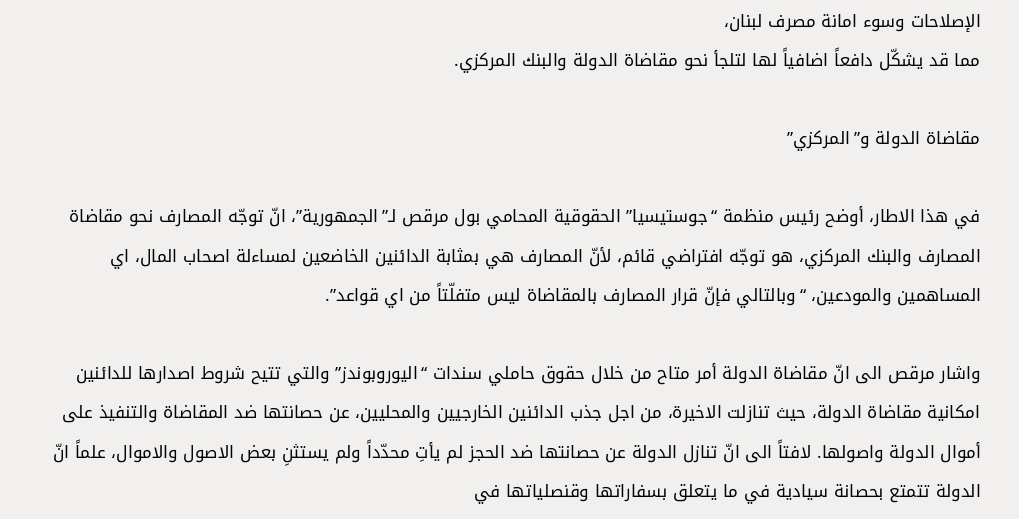الإصلاحات وسوء امانة مصرف لبنان،
مما قد يشكّل دافعاً اضافياً لها لتلجأ نحو مقاضاة الدولة والبنك المركزي.

مقاضاة الدولة و”المركزي”

في هذا الاطار، أوضح رئيس منظمة “جوستيسيا” الحقوقية المحامي بول مرقص لـ”الجمهورية”، انّ توجّه المصارف نحو مقاضاة المصارف والبنك المركزي، هو توجّه افتراضي قائم، لأنّ المصارف هي بمثابة الدائنين الخاضعين لمساءلة اصحاب المال، اي المساهمين والمودعين، “وبالتالي فإنّ قرار المصارف بالمقاضاة ليس متفلّتاً من اي قواعد”.

واشار مرقص الى انّ مقاضاة الدولة أمر متاح من خلال حقوق حاملي سندات “اليوروبوندز” والتي تتيح شروط اصدارها للدائنين امكانية مقاضاة الدولة، حيث تنازلت الاخيرة، من اجل جذب الدائنين الخارجيين والمحليين، عن حصانتها ضد المقاضاة والتنفيذ على أموال الدولة واصولها. لافتاً الى انّ تنازل الدولة عن حصانتها ضد الحجز لم يأتِ محدّداً ولم يستثنِ بعض الاصول والاموال، علماً انّ الدولة تتمتع بحصانة سيادية في ما يتعلق بسفاراتها وقنصلياتها في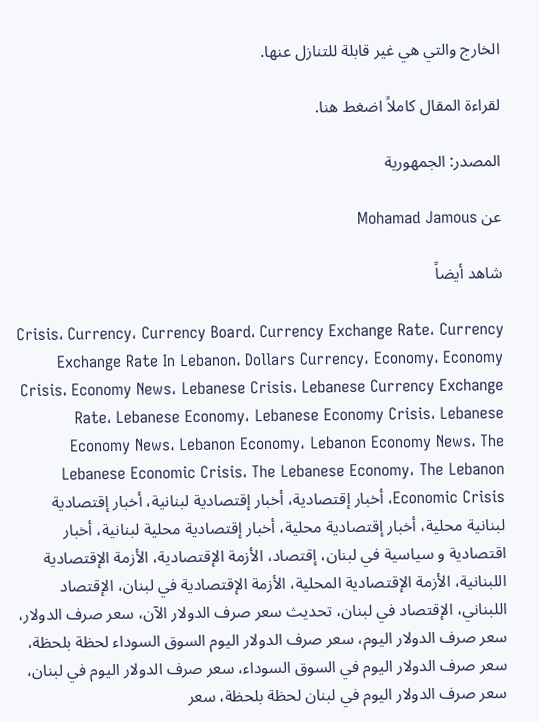الخارج والتي هي غير قابلة للتنازل عنها.

لقراءة المقال كاملاً اضغط هنا.

المصدر: الجمهورية

عن Mohamad Jamous

شاهد أيضاً

Crisis، Currency، Currency Board، Currency Exchange Rate، Currency Exchange Rate In Lebanon، Dollars Currency، Economy، Economy Crisis، Economy News، Lebanese Crisis، Lebanese Currency Exchange Rate، Lebanese Economy، Lebanese Economy Crisis، Lebanese Economy News، Lebanon Economy، Lebanon Economy News، The Lebanese Economic Crisis، The Lebanese Economy، The Lebanon Economic Crisis، أخبار إقتصادية، أخبار إقتصادية لبنانية، أخبار إقتصادية لبنانية محلية، أخبار إقتصادية محلية، أخبار إقتصادية محلية لبنانية، أخبار اقتصادية و سياسية في لبنان، إقتصاد، الأزمة الإقتصادية، الأزمة الإقتصادية اللبنانية، الأزمة الإقتصادية المحلية، الأزمة الإقتصادية في لبنان، الإقتصاد اللبناني، الإقتصاد في لبنان، تحديث سعر صرف الدولار الآن، سعر صرف الدولار، سعر صرف الدولار اليوم، سعر صرف الدولار اليوم السوق السوداء لحظة بلحظة، سعر صرف الدولار اليوم في السوق السوداء، سعر صرف الدولار اليوم في لبنان، سعر صرف الدولار اليوم في لبنان لحظة بلحظة، سعر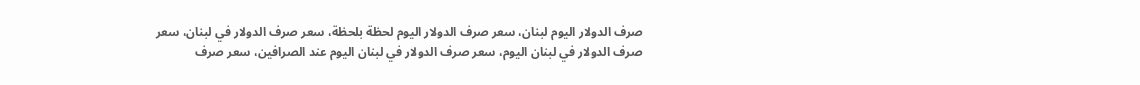صرف الدولار اليوم لبنان، سعر صرف الدولار اليوم لحظة بلحظة، سعر صرف الدولار في لبنان، سعر صرف الدولار في لبنان اليوم، سعر صرف الدولار في لبنان اليوم عند الصرافين، سعر صرف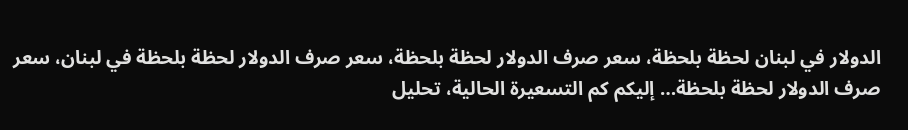الدولار في لبنان لحظة بلحظة، سعر صرف الدولار لحظة بلحظة، سعر صرف الدولار لحظة بلحظة في لبنان، سعر صرف الدولار لحظة بلحظة… إليكم كم التسعيرة الحالية، تحليل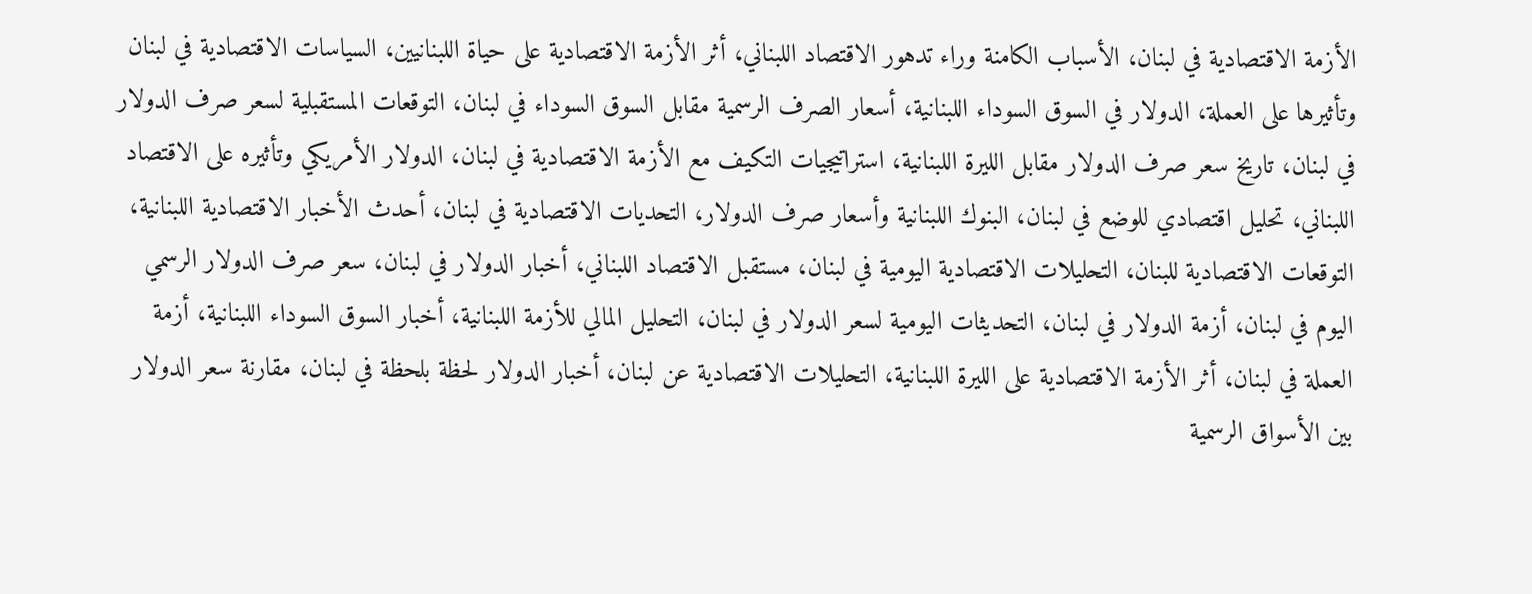الأزمة الاقتصادية في لبنان، الأسباب الكامنة وراء تدهور الاقتصاد اللبناني، أثر الأزمة الاقتصادية على حياة اللبنانيين، السياسات الاقتصادية في لبنان وتأثيرها على العملة، الدولار في السوق السوداء اللبنانية، أسعار الصرف الرسمية مقابل السوق السوداء في لبنان، التوقعات المستقبلية لسعر صرف الدولار في لبنان، تاريخ سعر صرف الدولار مقابل الليرة اللبنانية، استراتيجيات التكيف مع الأزمة الاقتصادية في لبنان، الدولار الأمريكي وتأثيره على الاقتصاد اللبناني، تحليل اقتصادي للوضع في لبنان، البنوك اللبنانية وأسعار صرف الدولار، التحديات الاقتصادية في لبنان، أحدث الأخبار الاقتصادية اللبنانية، التوقعات الاقتصادية للبنان، التحليلات الاقتصادية اليومية في لبنان، مستقبل الاقتصاد اللبناني، أخبار الدولار في لبنان، سعر صرف الدولار الرسمي اليوم في لبنان، أزمة الدولار في لبنان، التحديثات اليومية لسعر الدولار في لبنان، التحليل المالي للأزمة اللبنانية، أخبار السوق السوداء اللبنانية، أزمة العملة في لبنان، أثر الأزمة الاقتصادية على الليرة اللبنانية، التحليلات الاقتصادية عن لبنان، أخبار الدولار لحظة بلحظة في لبنان، مقارنة سعر الدولار بين الأسواق الرسمية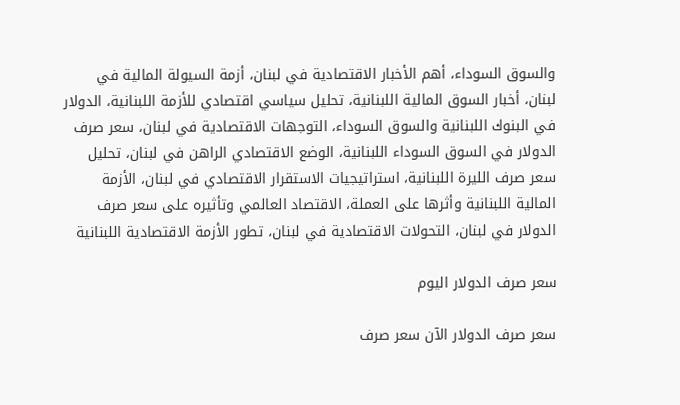والسوق السوداء، أهم الأخبار الاقتصادية في لبنان، أزمة السيولة المالية في لبنان، أخبار السوق المالية اللبنانية، تحليل سياسي اقتصادي للأزمة اللبنانية، الدولار في البنوك اللبنانية والسوق السوداء، التوجهات الاقتصادية في لبنان، سعر صرف الدولار في السوق السوداء اللبنانية، الوضع الاقتصادي الراهن في لبنان، تحليل سعر صرف الليرة اللبنانية، استراتيجيات الاستقرار الاقتصادي في لبنان، الأزمة المالية اللبنانية وأثرها على العملة، الاقتصاد العالمي وتأثيره على سعر صرف الدولار في لبنان، التحولات الاقتصادية في لبنان، تطور الأزمة الاقتصادية اللبنانية

سعر صرف الدولار اليوم

سعر صرف الدولار الآن سعر صرف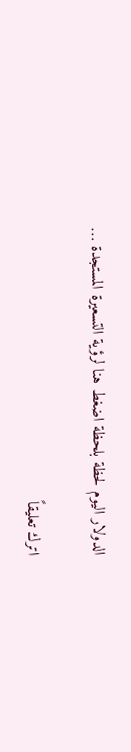الدولار اليوم لحظة بلحظة اضغط هنا لرؤية التسعيرة المستجدة …

اترك تعليقاً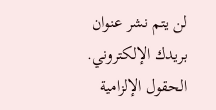لن يتم نشر عنوان بريدك الإلكتروني. الحقول الإلزامية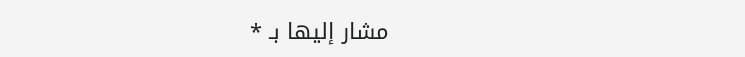مشار إليها بـ *